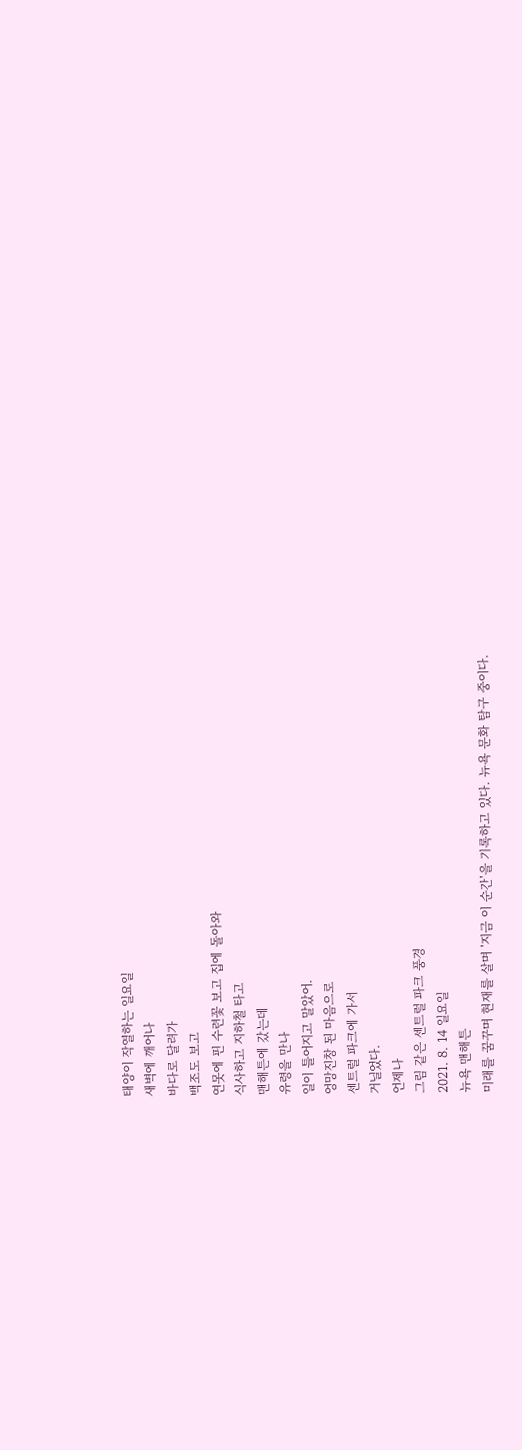태양이 작열하는 일요일
새벽에 깨어나
바다로 달려가
백조도 보고
연못에 핀 수련꽃 보고 집에 돌아와
식사하고 지하철 타고
맨해튼에 갔는데
유령을 만나
일이 틀어지고 말았어.
엉망진창 된 마음으로
센트럴 파크에 가서
거닐었다.
언제나
그림 같은 센트럴 파크 풍경
2021. 8. 14 일요일
뉴욕 맨해튼
미래를 꿈꾸며 현재를 살며 '지금 이 순간'을 기록하고 있다. 뉴욕 문화 탐구 중이다.